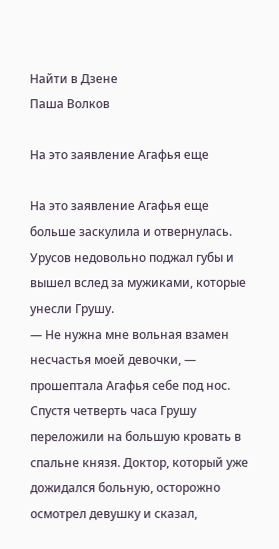Найти в Дзене
Паша Волков

На это заявление Агафья еще

На это заявление Агафья еще больше заскулила и отвернулась. Урусов недовольно поджал губы и вышел вслед за мужиками, которые унесли Грушу.
— Не нужна мне вольная взамен несчастья моей девочки, — прошептала Агафья себе под нос.
Спустя четверть часа Грушу переложили на большую кровать в спальне князя. Доктор, который уже дожидался больную, осторожно осмотрел девушку и сказал,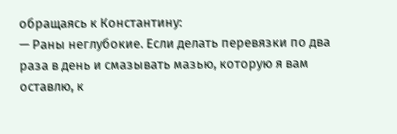обращаясь к Константину:
— Раны неглубокие. Если делать перевязки по два раза в день и смазывать мазью, которую я вам оставлю, к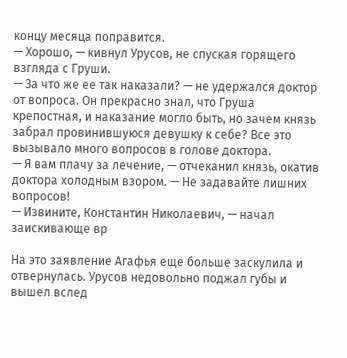концу месяца поправится.
— Хорошо, — кивнул Урусов, не спуская горящего взгляда с Груши.
— За что же ее так наказали? — не удержался доктор от вопроса. Он прекрасно знал, что Груша крепостная, и наказание могло быть, но зачем князь забрал провинившуюся девушку к себе? Все это вызывало много вопросов в голове доктора.
— Я вам плачу за лечение, — отчеканил князь, окатив доктора холодным взором. — Не задавайте лишних вопросов!
— Извините, Константин Николаевич, — начал заискивающе вр

На это заявление Агафья еще больше заскулила и отвернулась. Урусов недовольно поджал губы и вышел вслед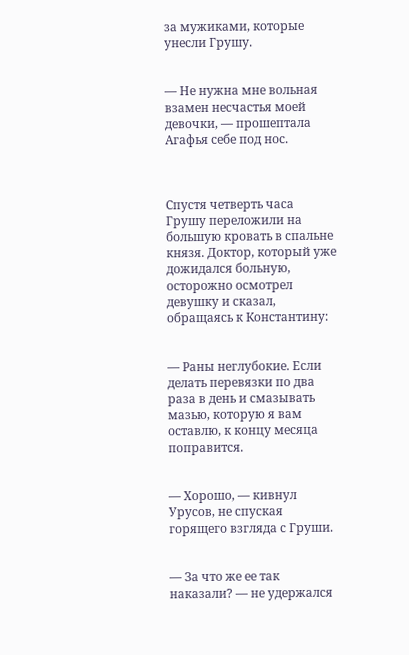за мужиками, которые унесли Грушу.


— Не нужна мне вольная взамен несчастья моей девочки, — прошептала Агафья себе под нос.



Спустя четверть часа Грушу переложили на большую кровать в спальне князя. Доктор, который уже дожидался больную, осторожно осмотрел девушку и сказал, обращаясь к Константину:


— Раны неглубокие. Если делать перевязки по два раза в день и смазывать мазью, которую я вам оставлю, к концу месяца поправится.


— Хорошо, — кивнул Урусов, не спуская горящего взгляда с Груши.


— За что же ее так наказали? — не удержался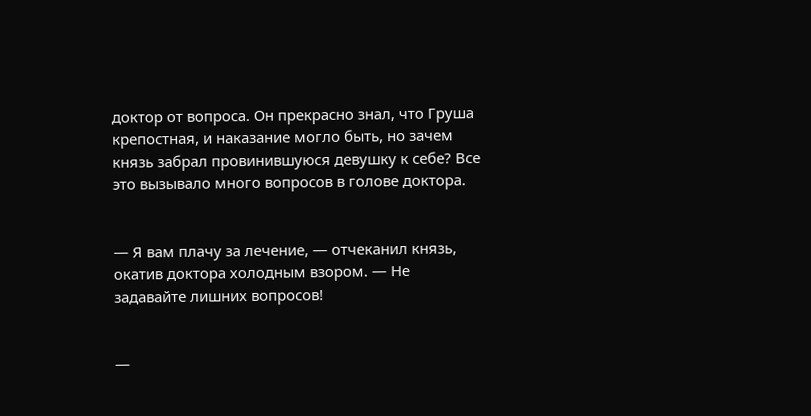доктор от вопроса. Он прекрасно знал, что Груша крепостная, и наказание могло быть, но зачем князь забрал провинившуюся девушку к себе? Все это вызывало много вопросов в голове доктора.


— Я вам плачу за лечение, — отчеканил князь, окатив доктора холодным взором. — Не задавайте лишних вопросов!


—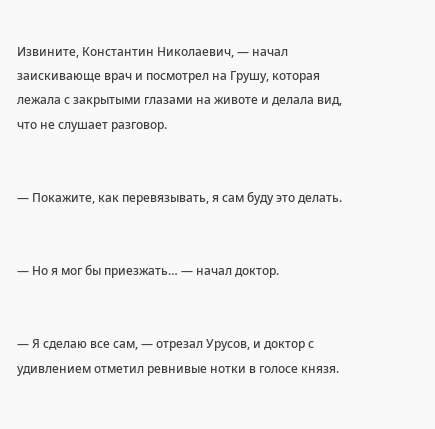Извините, Константин Николаевич, — начал заискивающе врач и посмотрел на Грушу, которая лежала с закрытыми глазами на животе и делала вид, что не слушает разговор.


— Покажите, как перевязывать, я сам буду это делать.


— Но я мог бы приезжать… — начал доктор.


— Я сделаю все сам, — отрезал Урусов, и доктор с удивлением отметил ревнивые нотки в голосе князя.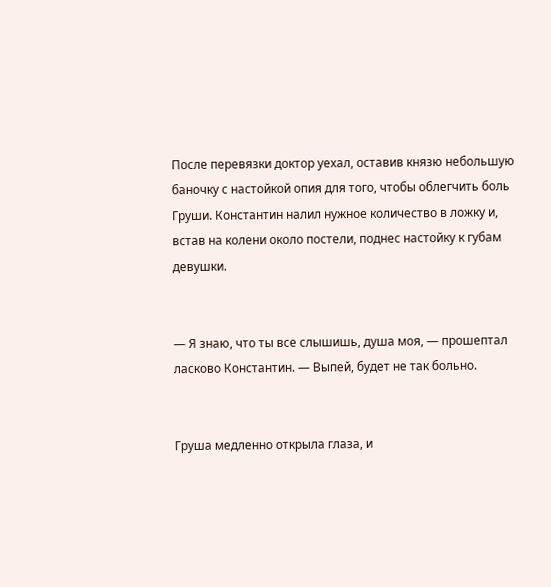После перевязки доктор уехал, оставив князю небольшую баночку с настойкой опия для того, чтобы облегчить боль Груши. Константин налил нужное количество в ложку и, встав на колени около постели, поднес настойку к губам девушки.


— Я знаю, что ты все слышишь, душа моя, — прошептал ласково Константин. — Выпей, будет не так больно.


Груша медленно открыла глаза, и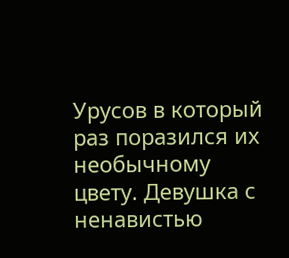Урусов в который раз поразился их необычному цвету. Девушка с ненавистью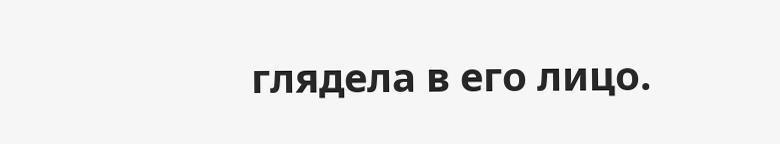глядела в его лицо.